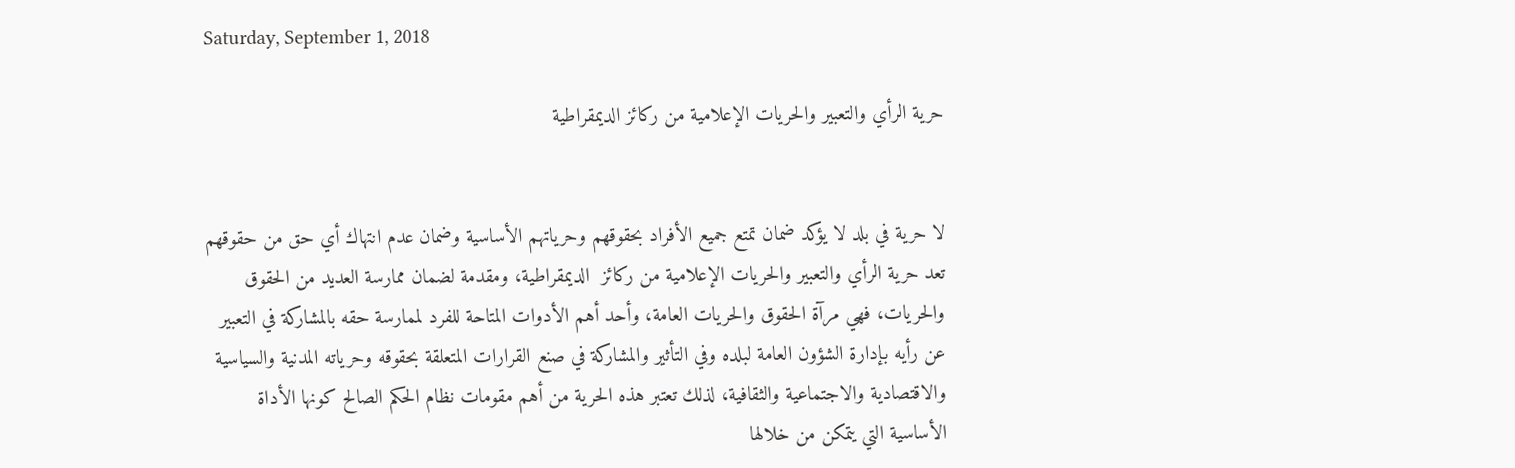Saturday, September 1, 2018

حرية الرأي والتعبير والحريات الإعلامية من ركائز الديمقراطية


لا حرية في بلد لا يؤكد ضمان تمتع جميع الأفراد بحقوقهم وحرياتهم الأساسية وضمان عدم انتهاك أي حق من حقوقهم
تعد حرية الرأي والتعبير والحريات الإعلامية من ركائز  الديمقراطية، ومقدمة لضمان ممارسة العديد من الحقوق والحريات، فهي مرآة الحقوق والحريات العامة، وأحد أهم الأدوات المتاحة للفرد لممارسة حقه بالمشاركة في التعبير عن رأيه بإدارة الشؤون العامة لبلده وفي التأثير والمشاركة في صنع القرارات المتعلقة بحقوقه وحرياته المدنية والسياسية والاقتصادية والاجتماعية والثقافية، لذلك تعتبر هذه الحرية من أهم مقومات نظام الحكم الصالح كونها الأداة الأساسية التي يتمكن من خلالها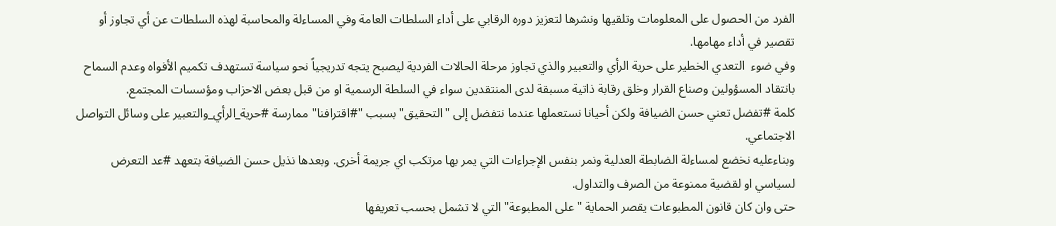الفرد من الحصول على المعلومات وتلقيها ونشرها لتعزيز دوره الرقابي على أداء السلطات العامة وفي المساءلة والمحاسبة لهذه السلطات عن أي تجاوز أو تقصير في أداء مهامها.
وفي ضوء  التعدي الخطير على حرية الرأي والتعبير والذي تجاوز مرحلة الحالات الفردية ليصبح يتجه تدريجياً نحو سياسة تستهدف تكميم الأفواه وعدم السماح بانتقاد المسؤولين وصناع القرار وخلق رقابة ذاتية مسبقة لدى المنتقدين سواء في السلطة الرسمية او من قبل بعض الاحزاب ومؤسسات المجتمع.
كلمة #تفضل تعني حسن الضيافة ولكن أحيانا نستعملها عندما نتفضل إلى "التحقيق" بسبب "#اقترافنا" ممارسة #حرية_الرأي_والتعبير على وسائل التواصل الاجتماعي.
وبناءعليه نخضع لمساءلة الضابطة العدلية ونمر بنفس الإجراءات التي يمر بها مرتكب اي جريمة أخرى. وبعدها نذيل حسن الضيافة بتعهد #عد التعرض لسياسي او لقضية ممنوعة من الصرف والتداول.
حتى وان كان قانون المطبوعات يقصر الحماية "على المطبوعة" التي لا تشمل بحسب تعريفها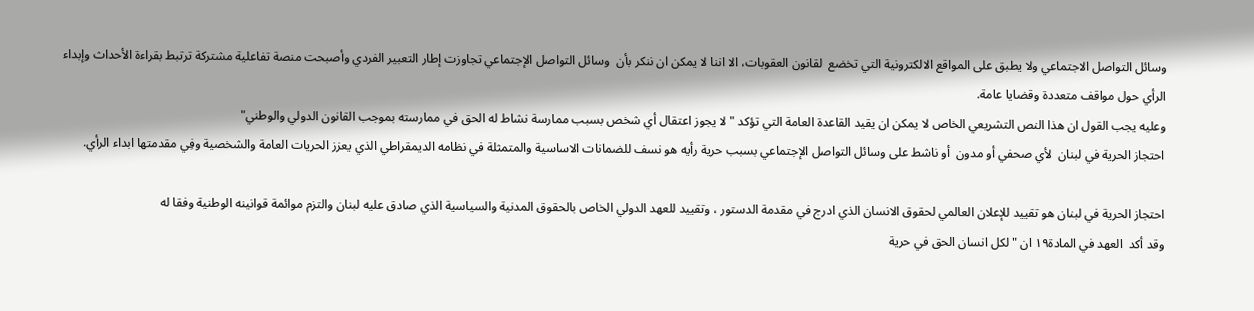وسائل التواصل الاجتماعي ولا يطبق على المواقع الالكترونية التي تخضع  لقانون العقوبات، الا اننا لا يمكن ان ننكر بأن  وسائل التواصل الإجتماعي تجاوزت إطار التعبير الفردي وأصبحت منصة تفاعلية مشتركة ترتبط بقراءة الأحداث وإبداء الرأي حول مواقف متعددة وقضايا عامة.
وعليه يجب القول ان هذا النص التشريعي الخاص لا يمكن ان يقيد القاعدة العامة التي تؤكد " لا يجوز اعتقال أي شخص بسبب ممارسة نشاط له الحق في ممارسته بموجب القانون الدولي والوطني"
احتجاز الحرية في لبنان  لأي صحفي أو مدون  أو ناشط على وسائل التواصل الإجتماعي بسبب حرية رأيه هو نسف للضمانات الاساسية والمتمثلة في نظامه الديمقراطي الذي يعزز الحريات العامة والشخصية وفِي مقدمتها ابداء الرأي.

احتجاز الحرية في لبنان هو تقييد للإعلان العالمي لحقوق الانسان الذي ادرج في مقدمة الدستور ، وتقييد للعهد الدولي الخاص بالحقوق المدنية والسياسية الذي صادق عليه لبنان والتزم موائمة قوانينه الوطنية وفقا له
وقد أكد  العهد في المادة١٩ ان "لكل انسان الحق في حرية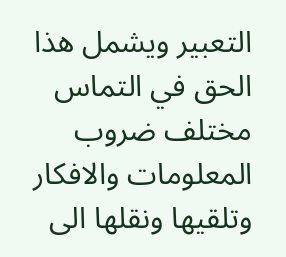التعبير ويشمل هذا الحق في التماس مختلف ضروب المعلومات والافكار وتلقيها ونقلها الى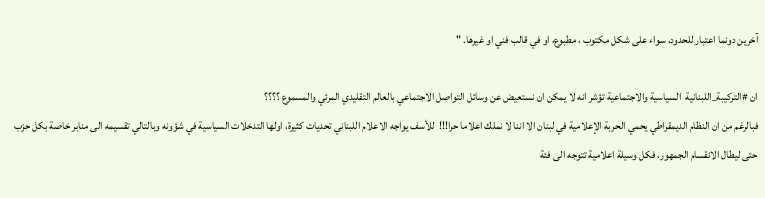آخرين دونما اعتبار للحدود، سواء على شكل مكتوب ، مطبوع، او في قالب فني او غيرها. "

ان #التركيبة_اللبنانية  السياسية والاجتماعية تؤشر انه لا يمكن ان نستعيض عن وسائل التواصل الاجتماعي بالعالم التقليدي المرئي والمسموع ؟؟؟؟
فبالرغم من ان النظام الديمقراطي يحمي الحربة الإعلامية في لبنان الا اننا لا نملك اعلاما حرا!!!  للأسف يواجه الاعلام اللبناني تحديات كثيرة، اولها التدخلات السياسية في شؤونه وبالتالي تقسيمه الى منابر خاصة بكل حزب حتى ليطال الانقسام الجمهور، فكل وسيلة اعلامية تتوجه الى فئة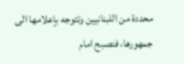محددة من اللبنانيين وتتوجه بإعلامها الى جمهورها، فنصبح امام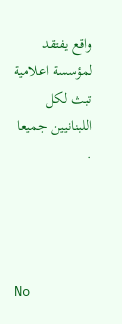واقع يفتقد لمؤسسة اعلامية تبث لكل اللبنانيين جميعا .




No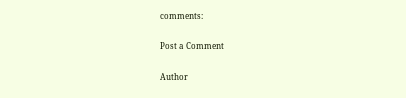comments:

Post a Comment

Author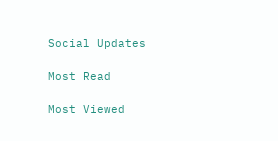Social Updates

Most Read

Most Viewed